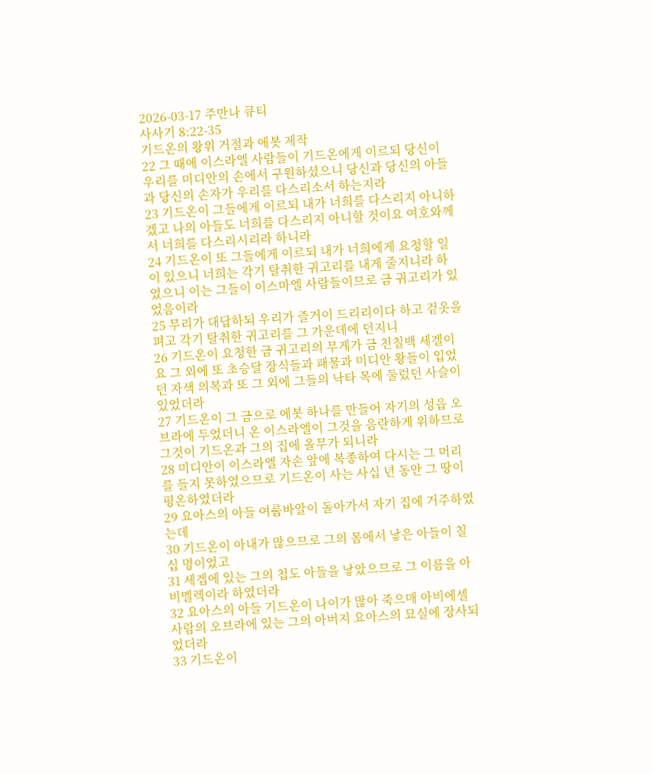2026-03-17 주만나 큐티
사사기 8:22-35
기드온의 왕위 거절과 에봇 제작
22 그 때에 이스라엘 사람들이 기드온에게 이르되 당신이 우리를 미디안의 손에서 구원하셨으니 당신과 당신의 아들과 당신의 손자가 우리를 다스리소서 하는지라
23 기드온이 그들에게 이르되 내가 너희를 다스리지 아니하겠고 나의 아들도 너희를 다스리지 아니할 것이요 여호와께서 너희를 다스리시리라 하니라
24 기드온이 또 그들에게 이르되 내가 너희에게 요청할 일이 있으니 너희는 각기 탈취한 귀고리를 내게 줄지니라 하였으니 이는 그들이 이스마엘 사람들이므로 금 귀고리가 있었음이라
25 무리가 대답하되 우리가 즐거이 드리리이다 하고 겉옷을 펴고 각기 탈취한 귀고리를 그 가운데에 던지니
26 기드온이 요청한 금 귀고리의 무게가 금 천칠백 세겔이요 그 외에 또 초승달 장식들과 패물과 미디안 왕들이 입었던 자색 의복과 또 그 외에 그들의 낙타 목에 둘렀던 사슬이 있었더라
27 기드온이 그 금으로 에봇 하나를 만들어 자기의 성읍 오브라에 두었더니 온 이스라엘이 그것을 음란하게 위하므로 그것이 기드온과 그의 집에 올무가 되니라
28 미디안이 이스라엘 자손 앞에 복종하여 다시는 그 머리를 들지 못하였으므로 기드온이 사는 사십 년 동안 그 땅이 평온하였더라
29 요아스의 아들 여룹바알이 돌아가서 자기 집에 거주하였는데
30 기드온이 아내가 많으므로 그의 몸에서 낳은 아들이 칠십 명이었고
31 세겜에 있는 그의 첩도 아들을 낳았으므로 그 이름을 아비멜렉이라 하였더라
32 요아스의 아들 기드온이 나이가 많아 죽으매 아비에셀 사람의 오브라에 있는 그의 아버지 요아스의 묘실에 장사되었더라
33 기드온이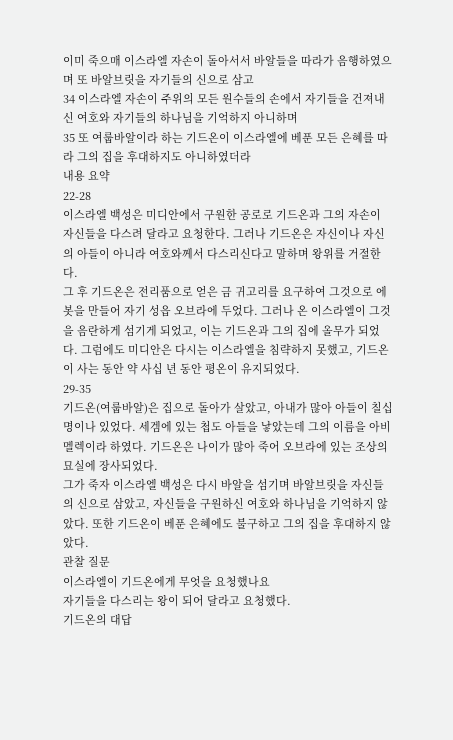이미 죽으매 이스라엘 자손이 돌아서서 바알들을 따라가 음행하였으며 또 바알브릿을 자기들의 신으로 삼고
34 이스라엘 자손이 주위의 모든 원수들의 손에서 자기들을 건져내신 여호와 자기들의 하나님을 기억하지 아니하며
35 또 여룹바알이라 하는 기드온이 이스라엘에 베푼 모든 은혜를 따라 그의 집을 후대하지도 아니하였더라
내용 요약
22-28
이스라엘 백성은 미디안에서 구원한 공로로 기드온과 그의 자손이 자신들을 다스려 달라고 요청한다. 그러나 기드온은 자신이나 자신의 아들이 아니라 여호와께서 다스리신다고 말하며 왕위를 거절한다.
그 후 기드온은 전리품으로 얻은 금 귀고리를 요구하여 그것으로 에봇을 만들어 자기 성읍 오브라에 두었다. 그러나 온 이스라엘이 그것을 음란하게 섬기게 되었고, 이는 기드온과 그의 집에 올무가 되었다. 그럼에도 미디안은 다시는 이스라엘을 침략하지 못했고, 기드온이 사는 동안 약 사십 년 동안 평온이 유지되었다.
29-35
기드온(여룹바알)은 집으로 돌아가 살았고, 아내가 많아 아들이 칠십 명이나 있었다. 세겜에 있는 첩도 아들을 낳았는데 그의 이름을 아비멜렉이라 하였다. 기드온은 나이가 많아 죽어 오브라에 있는 조상의 묘실에 장사되었다.
그가 죽자 이스라엘 백성은 다시 바알을 섬기며 바알브릿을 자신들의 신으로 삼았고, 자신들을 구원하신 여호와 하나님을 기억하지 않았다. 또한 기드온이 베푼 은혜에도 불구하고 그의 집을 후대하지 않았다.
관찰 질문
이스라엘이 기드온에게 무엇을 요청했나요
자기들을 다스리는 왕이 되어 달라고 요청했다.
기드온의 대답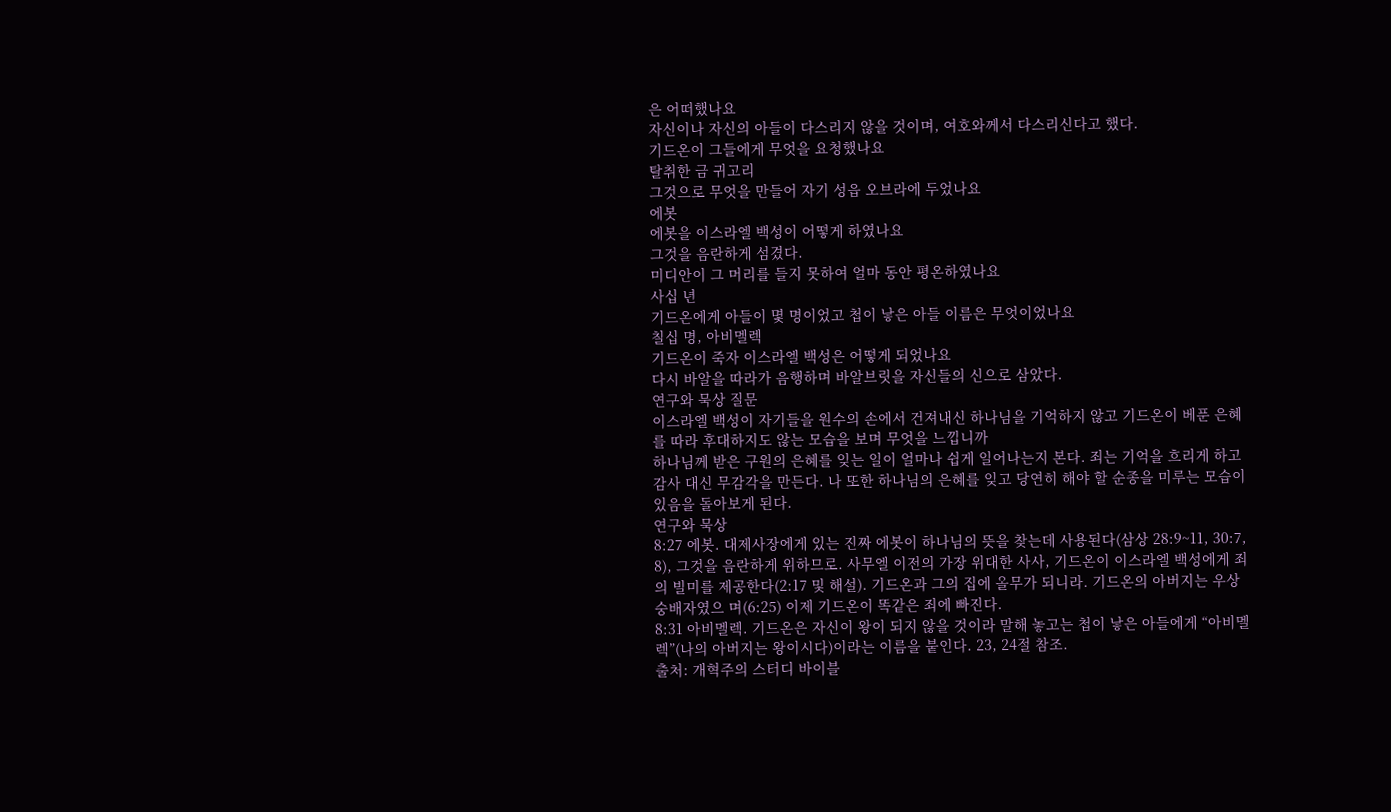은 어떠했나요
자신이나 자신의 아들이 다스리지 않을 것이며, 여호와께서 다스리신다고 했다.
기드온이 그들에게 무엇을 요청했나요
탈취한 금 귀고리
그것으로 무엇을 만들어 자기 성읍 오브라에 두었나요
에봇
에봇을 이스라엘 백성이 어떻게 하였나요
그것을 음란하게 섬겼다.
미디안이 그 머리를 들지 못하여 얼마 동안 평온하였나요
사십 년
기드온에게 아들이 몇 명이었고 첩이 낳은 아들 이름은 무엇이었나요
칠십 명, 아비멜렉
기드온이 죽자 이스라엘 백성은 어떻게 되었나요
다시 바알을 따라가 음행하며 바알브릿을 자신들의 신으로 삼았다.
연구와 묵상 질문
이스라엘 백성이 자기들을 원수의 손에서 건져내신 하나님을 기억하지 않고 기드온이 베푼 은혜를 따라 후대하지도 않는 모습을 보며 무엇을 느낍니까
하나님께 받은 구원의 은혜를 잊는 일이 얼마나 쉽게 일어나는지 본다. 죄는 기억을 흐리게 하고 감사 대신 무감각을 만든다. 나 또한 하나님의 은혜를 잊고 당연히 해야 할 순종을 미루는 모습이 있음을 돌아보게 된다.
연구와 묵상
8:27 에봇. 대제사장에게 있는 진짜 에봇이 하나님의 뜻을 찾는데 사용된다(삼상 28:9~11, 30:7, 8), 그것을 음란하게 위하므로. 사무엘 이전의 가장 위대한 사사, 기드온이 이스라엘 백성에게 죄의 빌미를 제공한다(2:17 및 해설). 기드온과 그의 집에 올무가 되니라. 기드온의 아버지는 우상숭배자였으 며(6:25) 이제 기드온이 똑같은 죄에 빠진다.
8:31 아비멜렉. 기드온은 자신이 왕이 되지 않을 것이라 말해 놓고는 첩이 낳은 아들에게 “아비멜렉”(나의 아버지는 왕이시다)이라는 이름을 붙인다. 23, 24절 참조.
출처: 개혁주의 스터디 바이블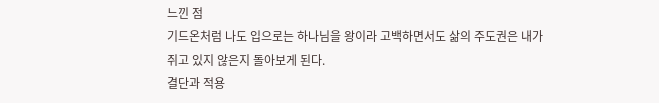느낀 점
기드온처럼 나도 입으로는 하나님을 왕이라 고백하면서도 삶의 주도권은 내가 쥐고 있지 않은지 돌아보게 된다.
결단과 적용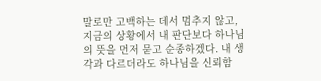말로만 고백하는 데서 멈추지 않고, 지금의 상황에서 내 판단보다 하나님의 뜻을 먼저 묻고 순종하겠다. 내 생각과 다르더라도 하나님을 신뢰함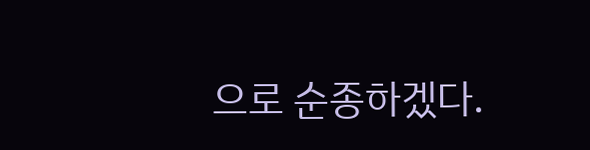으로 순종하겠다.